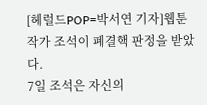[헤럴드POP=박서연 기자]웹툰 작가 조석이 폐결핵 판정을 받았다.
7일 조석은 자신의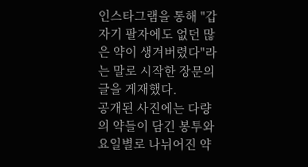인스타그램을 통해 "갑자기 팔자에도 없던 많은 약이 생겨버렸다"라는 말로 시작한 장문의 글을 게재했다.
공개된 사진에는 다량의 약들이 담긴 봉투와 요일별로 나뉘어진 약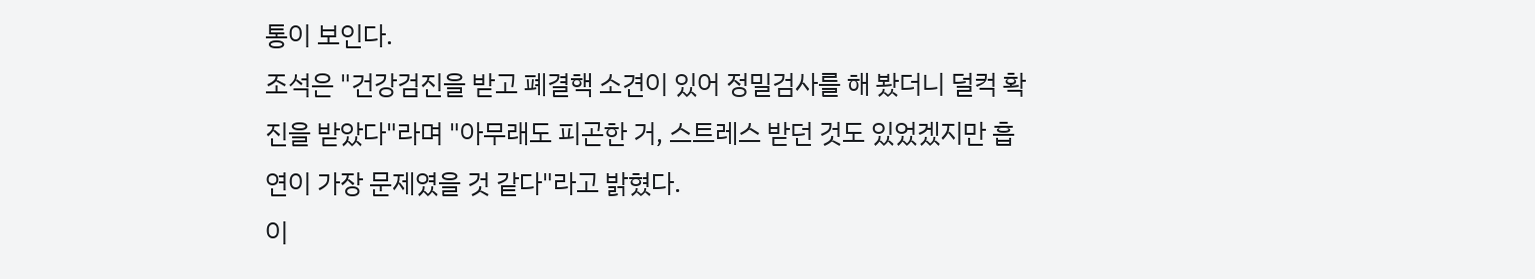통이 보인다.
조석은 "건강검진을 받고 폐결핵 소견이 있어 정밀검사를 해 봤더니 덜컥 확진을 받았다"라며 "아무래도 피곤한 거, 스트레스 받던 것도 있었겠지만 흡연이 가장 문제였을 것 같다"라고 밝혔다.
이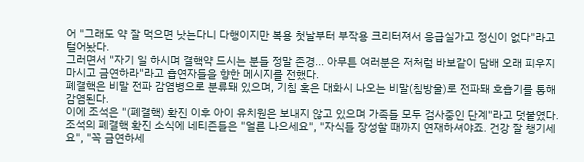어 "그래도 약 잘 먹으면 낫는다니 다행이지만 복용 첫날부터 부작용 크리터져서 응급실가고 정신이 없다"라고 털어놨다.
그러면서 "자기 일 하시며 결핵약 드시는 분들 정말 존경... 아무튼 여러분은 저처럼 바보같이 담배 오래 피우지 마시고 금연하라"라고 흡연자들을 향한 메시지를 전했다.
폐결핵은 비말 전파 감염병으로 분류돼 있으며, 기침 혹은 대화시 나오는 비말(침방울)로 전파돼 호흡기를 통해 감염된다.
이에 조석은 "(폐결핵) 확진 이후 아이 유치원은 보내지 않고 있으며 가족들 모두 검사중인 단계"라고 덧붙였다.
조석의 폐결핵 확진 소식에 네티즌들은 "얼른 나으세요", "자식들 장성할 때까지 연재하셔야죠. 건강 잘 챙기세요", "꼭 금연하세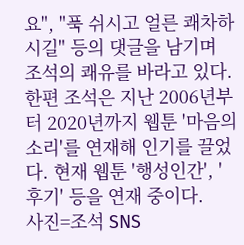요", "푹 쉬시고 얼른 쾌차하시길" 등의 댓글을 남기며 조석의 쾌유를 바라고 있다.
한편 조석은 지난 2006년부터 2020년까지 웹툰 '마음의 소리'를 연재해 인기를 끌었다. 현재 웹툰 '행성인간', '후기' 등을 연재 중이다.
사진=조석 SNS